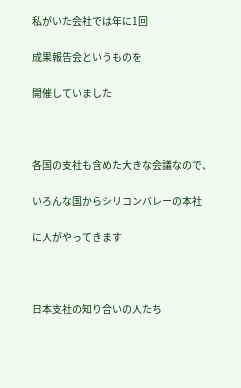私がいた会社では年に1回

成果報告会というものを

開催していました



各国の支社も含めた大きな会議なので、

いろんな国からシリコンバレーの本社

に人がやってきます



日本支社の知り合いの人たち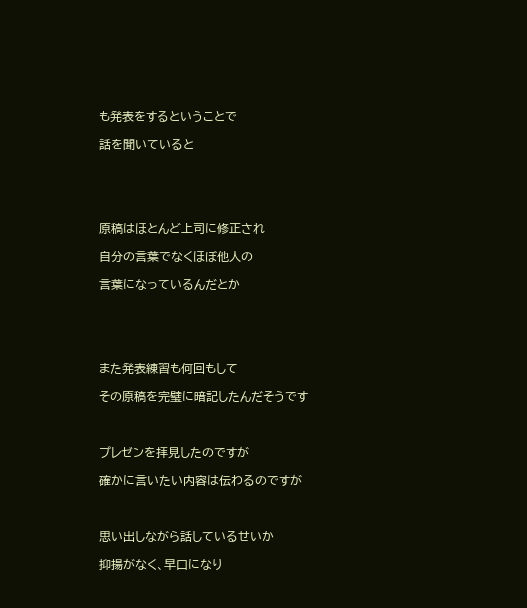も発表をするということで

話を聞いていると





原稿はほとんど上司に修正され

自分の言葉でなくほぼ他人の

言葉になっているんだとか





また発表練習も何回もして

その原稿を完璧に暗記したんだそうです



プレゼンを拝見したのですが

確かに言いたい内容は伝わるのですが



思い出しながら話しているせいか

抑揚がなく、早口になり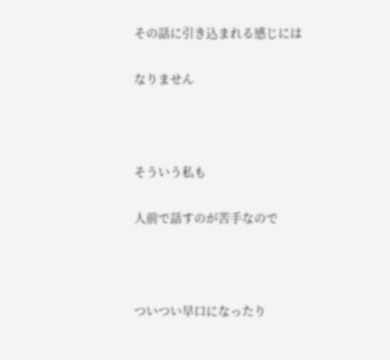その話に引き込まれる感じには

なりません



そういう私も

人前で話すのが苦手なので



ついつい早口になったり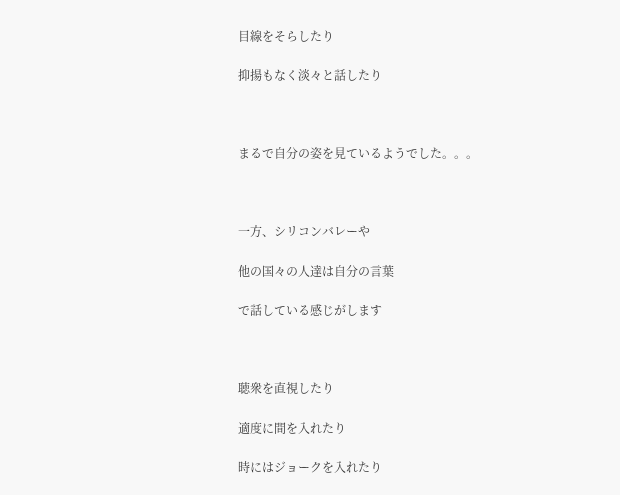目線をそらしたり

抑揚もなく淡々と話したり



まるで自分の姿を見ているようでした。。。



一方、シリコンバレーや

他の国々の人達は自分の言葉

で話している感じがします



聴衆を直視したり

適度に間を入れたり

時にはジョークを入れたり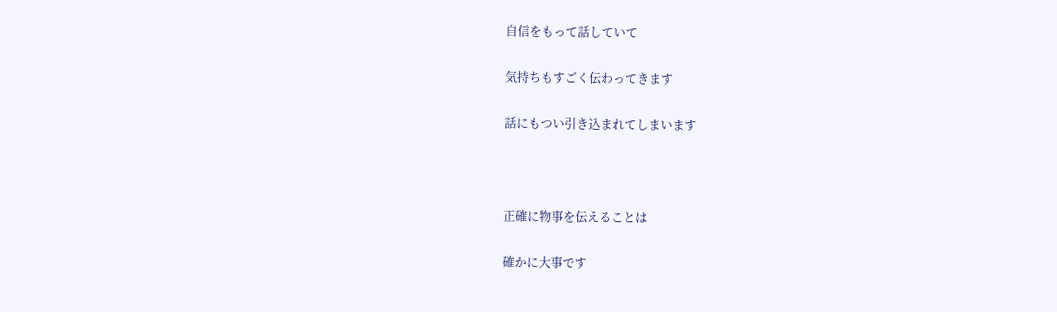自信をもって話していて

気持ちもすごく伝わってきます

話にもつい引き込まれてしまいます



正確に物事を伝えることは

確かに大事です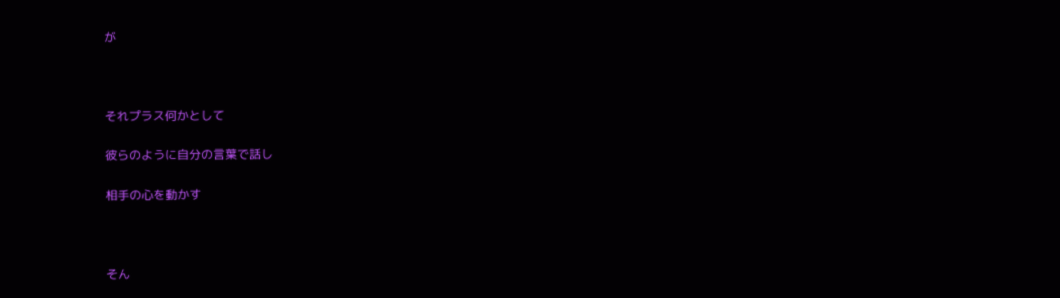が



それプラス何かとして

彼らのように自分の言葉で話し

相手の心を動かす



そん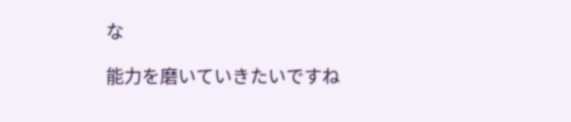な

能力を磨いていきたいですね